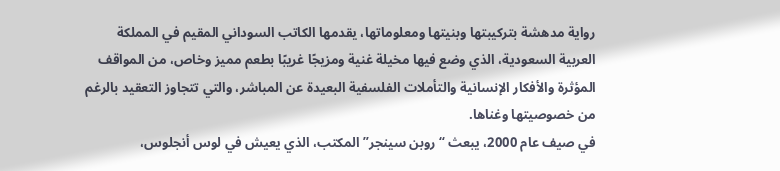رواية مدهشة بتركيبتها وبنيتها ومعلوماتها، يقدمها الكاتب السوداني المقيم في المملكة العربية السعودية، الذي وضع فيها مخيلة غنية ومزيجًا غريبًا بطعم مميز وخاص، من المواقف المؤثرة والأفكار الإنسانية والتأملات الفلسفية البعيدة عن المباشر، والتي تتجاوز التعقيد بالرغم من خصوصيتها وغناها.
في صيف عام 2000، يبعث “روبن سينجر” المكتب، الذي يعيش في لوس أنجلوس،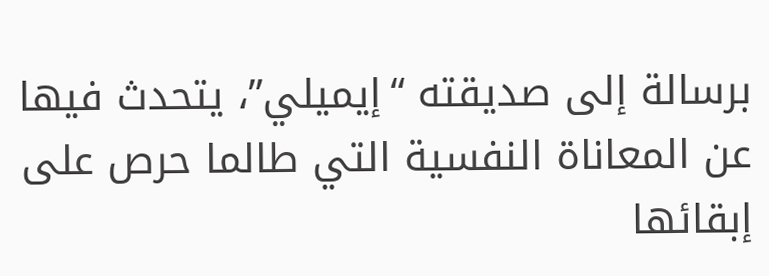برسالة إلى صديقته “إيميلي”، يتحدث فيها عن المعاناة النفسية التي طالما حرص على إبقائها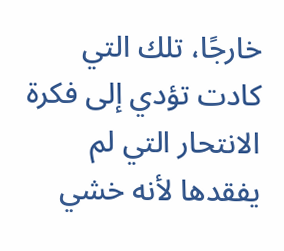خارجًا، تلك التي كادت تؤدي إلى فكرة الانتحار التي لم يفقدها لأنه خشي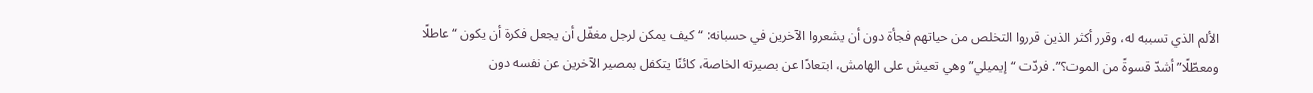الألم الذي تسببه له، وقرر أكثر الذين قرروا التخلص من حياتهم فجأة دون أن يشعروا الآخرين في حسبانه: “كيف يمكن لرجل مغفّل أن يجعل فكرة أن يكون “عاطلًا ومعطّلًا” أشدّ قسوةً من الموت؟”. فردّت “إيميلي” وهي تعيش على الهامش، ابتعادًا عن بصيرته الخاصة، كائنًا يتكفل بمصير الآخرين عن نفسه دون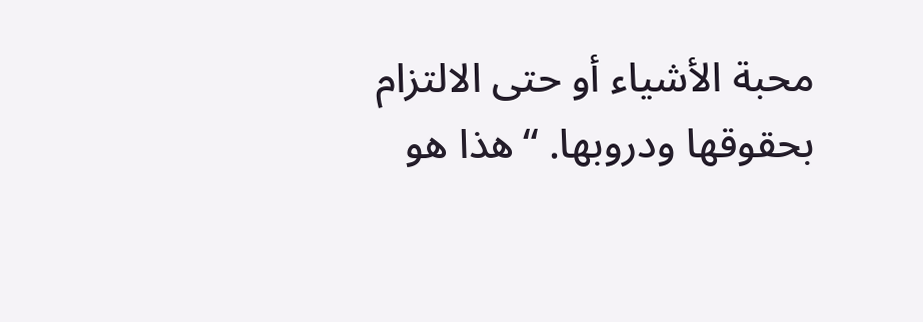محبة الأشياء أو حتى الالتزام بحقوقها ودروبها. “هذا هو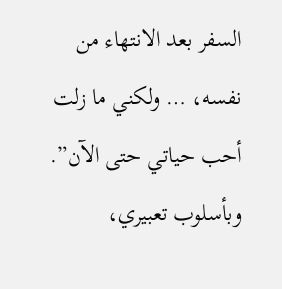السفر بعد الانتهاء من نفسه، … ولكني ما زلت أحب حياتي حتى الآن”. وبأسلوب تعبيري،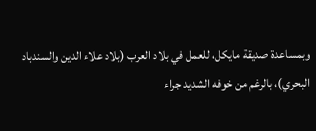وبمساعدة صديقة مايكل، للعمل في بلاد العرب (بلاد علاء الدين والسندباد البحري)، بالرغم من خوفه الشديد جراء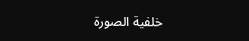خلفية الصورة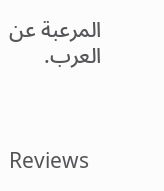المرعبة عن العرب.



Reviews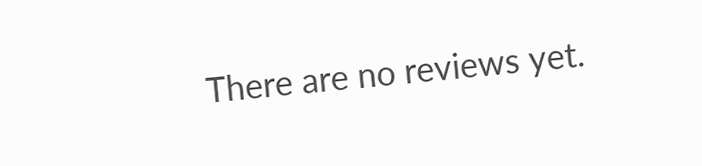There are no reviews yet.